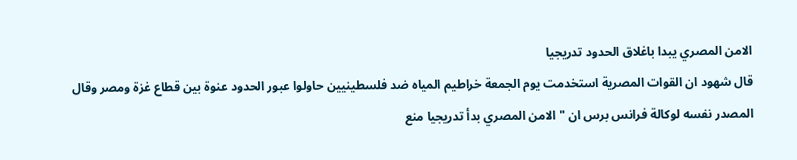الامن المصري يبدا باغلاق الحدود تدريجيا
قال شهود ان القوات المصرية استخدمت يوم الجمعة خراطيم المياه ضد فلسطينيين حاولوا عبور الحدود عنوة بين قطاع غزة ومصر وقال المصدر نفسه لوكالة فرانس برس ان "الامن المصري بدأ تدريجيا منع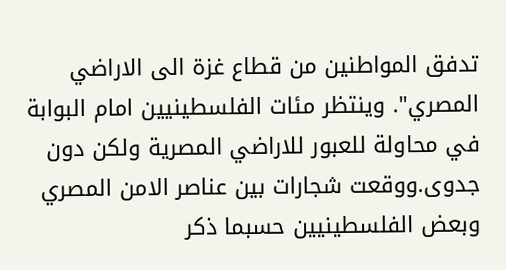تدفق المواطنين من قطاع غزة الى الاراضي المصري". وينتظر مئات الفلسطينيين امام البوابة في محاولة للعبور للاراضي المصرية ولكن دون جدوى.ووقعت شجارات بين عناصر الامن المصري وبعض الفلسطينيين حسبما ذكر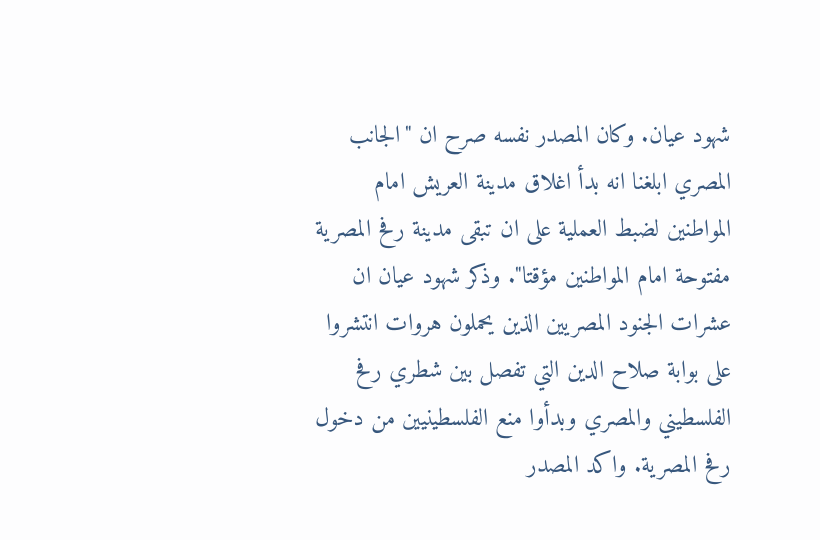شهود عيان. وكان المصدر نفسه صرح ان "الجانب المصري ابلغنا انه بدأ اغلاق مدينة العريش امام المواطنين لضبط العملية على ان تبقى مدينة رفح المصرية مفتوحة امام المواطنين مؤقتا". وذكر شهود عيان ان عشرات الجنود المصريين الذين يحملون هروات انتشروا على بوابة صلاح الدين التي تفصل بين شطري رفح الفلسطيني والمصري وبدأوا منع الفلسطينيين من دخول رفح المصرية. واكد المصدر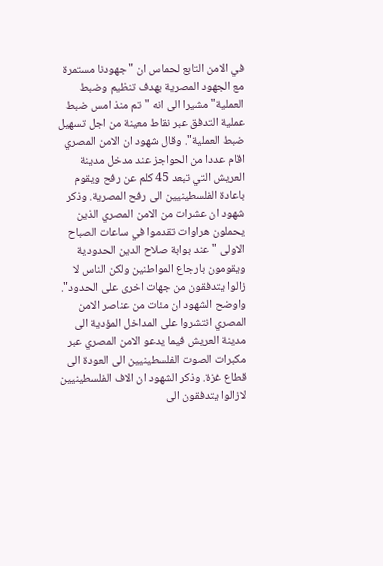في الامن التابع لحماس ان "جهودنا مستمرة مع الجهود المصرية بهدف تنظيم وضبط العملية" مشيرا الى انه "تم منذ امس ضبط عملية التدفق عبر نقاط معينة من اجل تسهيل ضبط العملية". وقال شهود ان الامن المصري اقام عددا من الحواجز عند مدخل مدينة العريش التي تبعد 45 كلم عن رفح ويقوم باعادة الفلسطينيين الى رفح المصرية. وذكر شهود ان عشرات من الامن المصري الذين يحملون هراوات تقدموا في ساعات الصباح الاولى "عند بوابة صلاح الدين الحدودية ويقومون بارجاع المواطنين ولكن الناس لا زالوا يتدفقون من جهات اخرى على الحدود". واوضح الشهود ان مئات من عناصر الامن المصري انتشروا على المداخل المؤدية الى مدينة العريش فيما يدعو الامن المصري عبر مكبرات الصوت الفلسطينيين الى العودة الى قطاع غزة. وذكر الشهود ان الاف الفلسطينيين لازالوا يتدفقون الى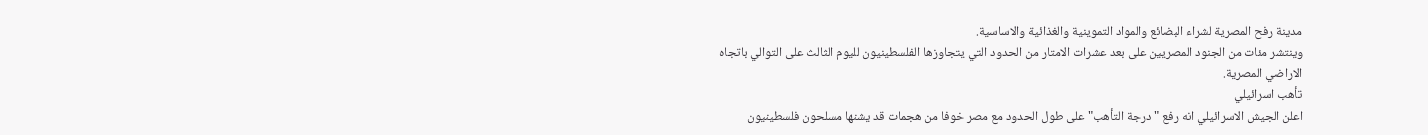مدينة رفح المصرية لشراء البضائع والمواد التموينية والغذائية والاساسية.
وينتشر مئات من الجنود المصريين على بعد عشرات الامتار من الحدود التي يتجاوزها الفلسطينيون لليوم الثالث على التوالي باتجاه الاراضي المصرية.
تأهب اسرائيلي
اعلن الجيش الاسرائيلي انه رفع "درجة التأهب" على طول الحدود مع مصر خوفا من هجمات قد يشنها مسلحون فلسطينيون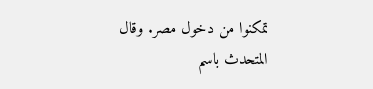تمكنوا من دخول مصر. وقال المتحدث باسم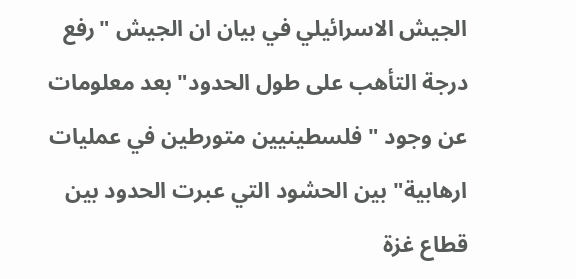الجيش الاسرائيلي في بيان ان الجيش "رفع درجة التأهب على طول الحدود" بعد معلومات عن وجود "فلسطينيين متورطين في عمليات ارهابية" بين الحشود التي عبرت الحدود بين قطاع غزة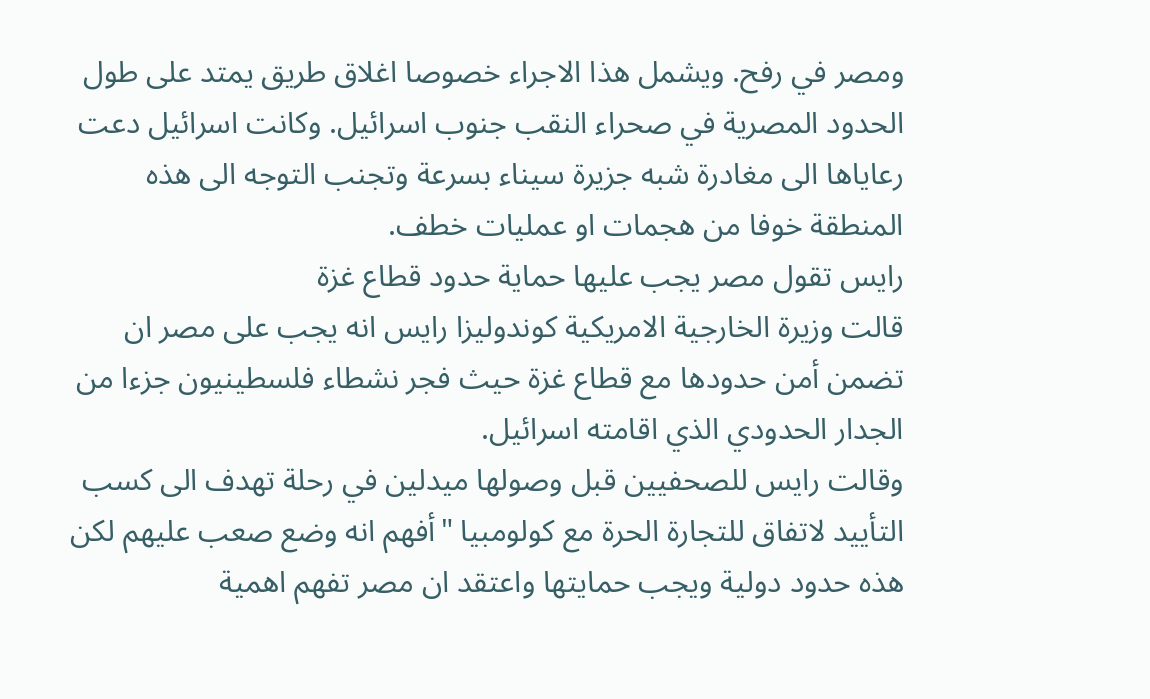ومصر في رفح. ويشمل هذا الاجراء خصوصا اغلاق طريق يمتد على طول الحدود المصرية في صحراء النقب جنوب اسرائيل. وكانت اسرائيل دعت رعاياها الى مغادرة شبه جزيرة سيناء بسرعة وتجنب التوجه الى هذه المنطقة خوفا من هجمات او عمليات خطف.
رايس تقول مصر يجب عليها حماية حدود قطاع غزة
قالت وزيرة الخارجية الامريكية كوندوليزا رايس انه يجب على مصر ان تضمن أمن حدودها مع قطاع غزة حيث فجر نشطاء فلسطينيون جزءا من الجدار الحدودي الذي اقامته اسرائيل.
وقالت رايس للصحفيين قبل وصولها ميدلين في رحلة تهدف الى كسب التأييد لاتفاق للتجارة الحرة مع كولومبيا "أفهم انه وضع صعب عليهم لكن هذه حدود دولية ويجب حمايتها واعتقد ان مصر تفهم اهمية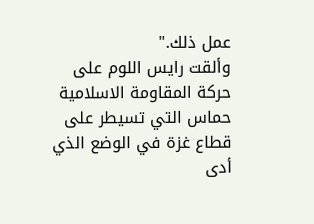عمل ذلك."
وألقت رايس اللوم على حركة المقاومة الاسلامية حماس التي تسيطر على قطاع غزة في الوضع الذي أدى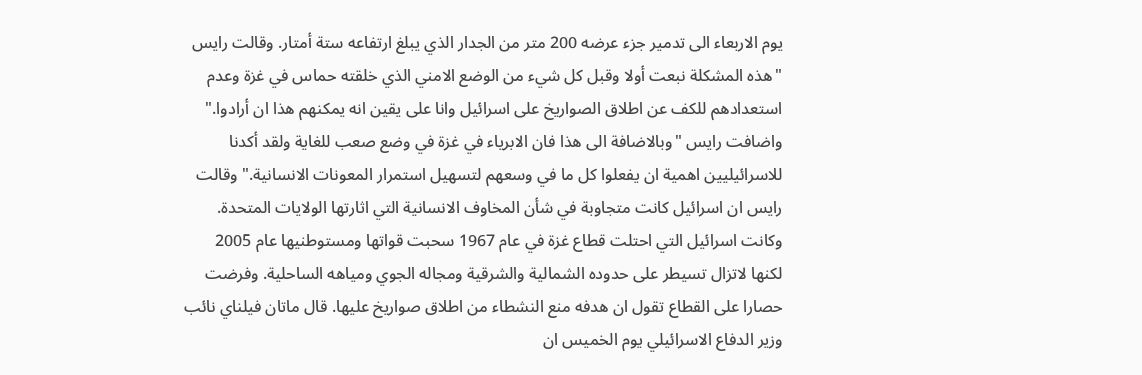يوم الاربعاء الى تدمير جزء عرضه 200 متر من الجدار الذي يبلغ ارتفاعه ستة أمتار. وقالت رايس "هذه المشكلة نبعت أولا وقبل كل شيء من الوضع الامني الذي خلقته حماس في غزة وعدم استعدادهم للكف عن اطلاق الصواريخ على اسرائيل وانا على يقين انه يمكنهم هذا ان أرادوا." واضافت رايس "وبالاضافة الى هذا فان الابرياء في غزة في وضع صعب للغاية ولقد أكدنا للاسرائيليين اهمية ان يفعلوا كل ما في وسعهم لتسهيل استمرار المعونات الانسانية." وقالت رايس ان اسرائيل كانت متجاوبة في شأن المخاوف الانسانية التي اثارتها الولايات المتحدة. وكانت اسرائيل التي احتلت قطاع غزة في عام 1967 سحبت قواتها ومستوطنيها عام 2005 لكنها لاتزال تسيطر على حدوده الشمالية والشرقية ومجاله الجوي ومياهه الساحلية. وفرضت حصارا على القطاع تقول ان هدفه منع النشطاء من اطلاق صواريخ عليها. قال ماتان فيلناي نائب وزير الدفاع الاسرائيلي يوم الخميس ان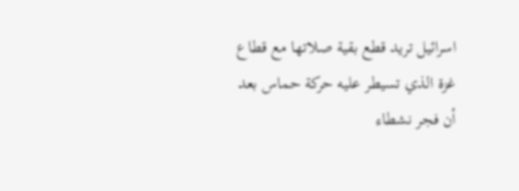اسرائيل تريد قطع بقية صلاتها مع قطاع غزة الذي تسيطر عليه حركة حماس بعد أن فجر نشطاء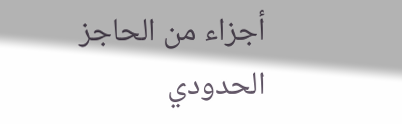أجزاء من الحاجز الحدودي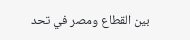بين القطاع ومصر في تحد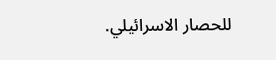للحصار الاسرائيلي.